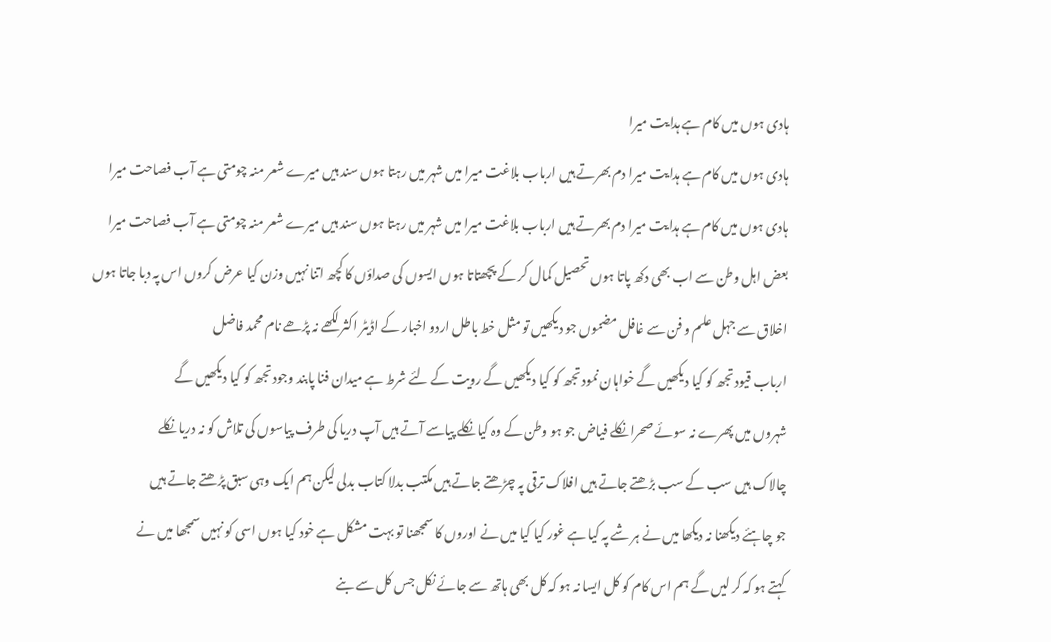ہادی ہوں میں کام ہے ہدایت میرا
ہادی ہوں میں کام ہے ہدایت میرا دم بھرتے ہیں ارباب بلاغت میرا میں شہر میں رہتا ہوں سند ہیں میرے شعر منہ چومتی ہے آب فصاحت میرا
ہادی ہوں میں کام ہے ہدایت میرا دم بھرتے ہیں ارباب بلاغت میرا میں شہر میں رہتا ہوں سند ہیں میرے شعر منہ چومتی ہے آب فصاحت میرا
بعض اہل وطن سے اب بھی دکھ پاتا ہوں تحصیل کمال کر کے پچھتاتا ہوں ایسوں کی صداؤں کا کچھ اتنا نہیں وزن کیا عرض کروں اس پہ دبا جاتا ہوں
اخلاق سے جہل علم و فن سے غافل مضموں جو دیکھیں تو مثل خط باطل اردو اخبار کے اڈیٹر اکثر لکھے نہ پڑھے نام محمد فاضل
ارباب قیود تجھ کو کیا دیکھیں گے خواہان نمود تجھ کو کیا دیکھیں گے رویت کے لئے شرط ہے میدان فنا پابند وجود تجھ کو کیا دیکھیں گے
شہروں میں پھرے نہ سوئے صحرا نکلے فیاض جو ہو وطن کے وہ کیا نکلے پیاسے آتے ہیں آپ دریا کی طرف پیاسوں کی تلاش کو نہ دریا نکلے
چالاک ہیں سب کے سب بڑھتے جاتے ہیں افلاک ترقی پہ چڑھتے جاتے ہیں مکتب بدلا کتاب بدلی لیکن ہم ایک وہی سبق پڑھتے جاتے ہیں
جو چاہئے دیکھنا نہ دیکھا میں نے ہر شے پہ کیا ہے غور کیا کیا میں نے اوروں کا سمجھنا تو بہت مشکل ہے خود کیا ہوں اسی کو نہیں سمجھا میں نے
کہتے ہو کہ کر لیں گے ہم اس کام کو کل ایسا نہ ہو کہ کل بھی ہاتھ سے جائے نکل جس کل سے بنے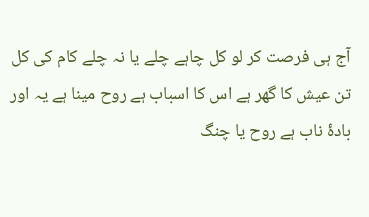آج ہی فرصت کر لو کل چاہے چلے یا نہ چلے کام کی کل
تن عیش کا گھر ہے اس کا اسباب ہے روح مینا ہے یہ اور بادۂ ناب ہے روح یا چنگ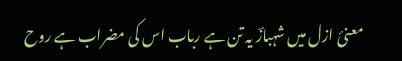معنئ ازل میں شہبازؔ یہ تن ہے رباب اس کی مضراب ہے روح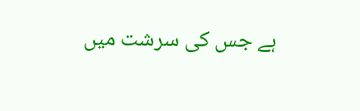ہے جس کی سرشت میں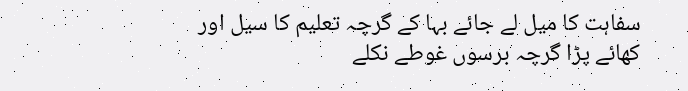سفاہت کا میل لے جائے بہا کے گرچہ تعلیم کا سیل اور کھائے پڑا گرچہ برسوں غوطے نکلے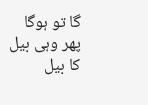گا تو ہوگا پھر وہی بیل کا بیل